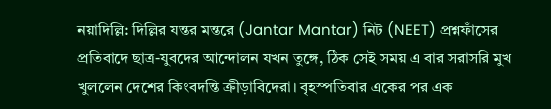নয়াদিল্লি: দিল্লির যন্তর মন্তরে (Jantar Mantar) নিট (NEET) প্রশ্নফাঁসের প্রতিবাদে ছাত্র-যুবদের আন্দোলন যখন তুঙ্গে, ঠিক সেই সময় এ বার সরাসরি মুখ খুললেন দেশের কিংবদন্তি ক্রীড়াবিদেরা। বৃহস্পতিবার একের পর এক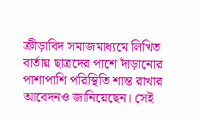ক্রীড়াবিদ সমাজমাধ্যমে লিখিত বার্তায় ছাত্রদের পাশে দাঁড়ানোর পাশাপাশি পরিস্থিতি শান্ত রাখার আবেদনও জানিয়েছেন। সেই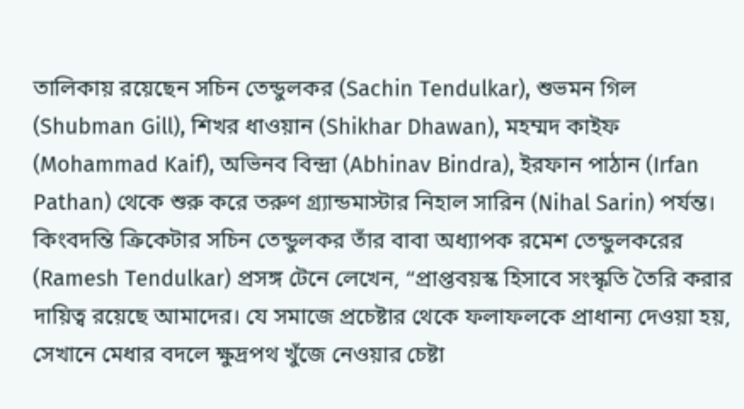তালিকায় রয়েছেন সচিন তেন্ডুলকর (Sachin Tendulkar), শুভমন গিল (Shubman Gill), শিখর ধাওয়ান (Shikhar Dhawan), মহম্মদ কাইফ (Mohammad Kaif), অভিনব বিন্দ্রা (Abhinav Bindra), ইরফান পাঠান (Irfan Pathan) থেকে শুরু করে তরুণ গ্র্যান্ডমাস্টার নিহাল সারিন (Nihal Sarin) পর্যন্ত।
কিংবদন্তি ক্রিকেটার সচিন তেন্ডুলকর তাঁর বাবা অধ্যাপক রমেশ তেন্ডুলকরের (Ramesh Tendulkar) প্রসঙ্গ টেনে লেখেন, “প্রাপ্তবয়স্ক হিসাবে সংস্কৃতি তৈরি করার দায়িত্ব রয়েছে আমাদের। যে সমাজে প্রচেষ্টার থেকে ফলাফলকে প্রাধান্য দেওয়া হয়, সেখানে মেধার বদলে ক্ষুদ্রপথ খুঁজে নেওয়ার চেষ্টা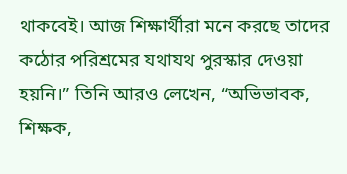থাকবেই। আজ শিক্ষার্থীরা মনে করছে তাদের কঠোর পরিশ্রমের যথাযথ পুরস্কার দেওয়া হয়নি।” তিনি আরও লেখেন, “অভিভাবক, শিক্ষক,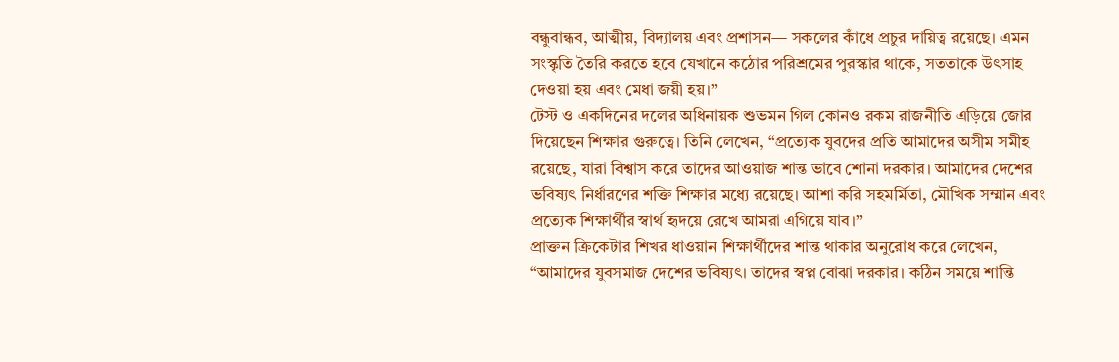বন্ধুবান্ধব, আত্মীয়, বিদ্যালয় এবং প্রশাসন— সকলের কাঁধে প্রচুর দায়িত্ব রয়েছে। এমন সংস্কৃতি তৈরি করতে হবে যেখানে কঠোর পরিশ্রমের পুরস্কার থাকে, সততাকে উৎসাহ দেওয়া হয় এবং মেধা জয়ী হয়।”
টেস্ট ও একদিনের দলের অধিনায়ক শুভমন গিল কোনও রকম রাজনীতি এড়িয়ে জোর দিয়েছেন শিক্ষার গুরুত্বে। তিনি লেখেন, “প্রত্যেক যুবদের প্রতি আমাদের অসীম সমীহ রয়েছে, যারা বিশ্বাস করে তাদের আওয়াজ শান্ত ভাবে শোনা দরকার। আমাদের দেশের ভবিষ্যৎ নির্ধারণের শক্তি শিক্ষার মধ্যে রয়েছে। আশা করি সহমর্মিতা, মৌখিক সম্মান এবং প্রত্যেক শিক্ষার্থীর স্বার্থ হৃদয়ে রেখে আমরা এগিয়ে যাব।”
প্রাক্তন ক্রিকেটার শিখর ধাওয়ান শিক্ষার্থীদের শান্ত থাকার অনুরোধ করে লেখেন, “আমাদের যুবসমাজ দেশের ভবিষ্যৎ। তাদের স্বপ্ন বোঝা দরকার। কঠিন সময়ে শান্তি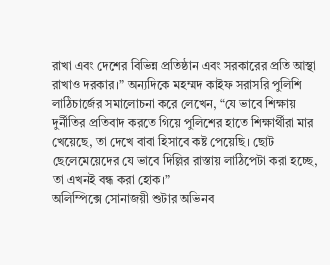রাখা এবং দেশের বিভিন্ন প্রতিষ্ঠান এবং সরকারের প্রতি আস্থা রাখাও দরকার।” অন্যদিকে মহম্মদ কাইফ সরাসরি পুলিশি লাঠিচার্জের সমালোচনা করে লেখেন, “যে ভাবে শিক্ষায় দুর্নীতির প্রতিবাদ করতে গিয়ে পুলিশের হাতে শিক্ষার্থীরা মার খেয়েছে, তা দেখে বাবা হিসাবে কষ্ট পেয়েছি। ছোট ছেলেমেয়েদের যে ভাবে দিল্লির রাস্তায় লাঠিপেটা করা হচ্ছে, তা এখনই বন্ধ করা হোক।”
অলিম্পিক্সে সোনাজয়ী শুটার অভিনব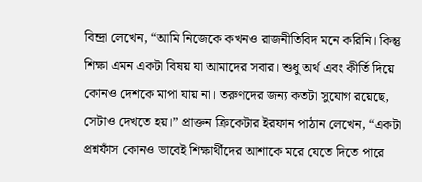বিন্দ্রা লেখেন, “আমি নিজেকে কখনও রাজনীতিবিদ মনে করিনি। কিন্তু শিক্ষা এমন একটা বিষয় যা আমাদের সবার। শুধু অর্থ এবং কীর্তি দিয়ে কোনও দেশকে মাপা যায় না। তরুণদের জন্য কতটা সুযোগ রয়েছে, সেটাও দেখতে হয়।” প্রাক্তন ক্রিকেটার ইরফান পাঠান লেখেন, “একটা প্রশ্নফাঁস কোনও ভাবেই শিক্ষার্থীদের আশাকে মরে যেতে দিতে পারে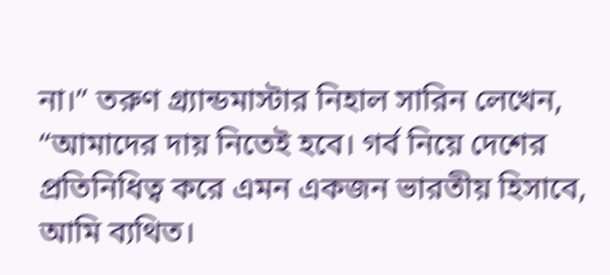না।” তরুণ গ্র্যান্ডমাস্টার নিহাল সারিন লেখেন, “আমাদের দায় নিতেই হবে। গর্ব নিয়ে দেশের প্রতিনিধিত্ব করে এমন একজন ভারতীয় হিসাবে, আমি ব্যথিত।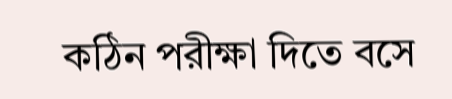কঠিন পরীক্ষা দিতে বসে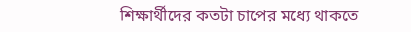শিক্ষার্থীদের কতটা চাপের মধ্যে থাকতে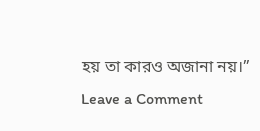হয় তা কারও অজানা নয়।”
Leave a Comment